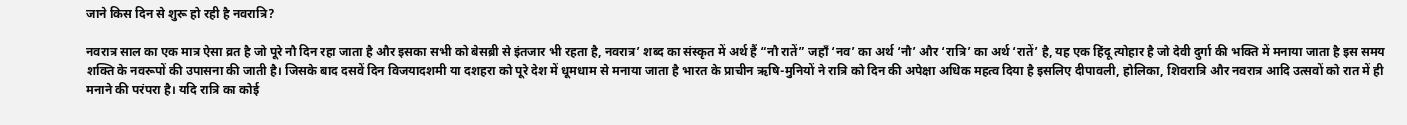जाने किस दिन से शुरू हो रही है नवरात्रि?

नवरात्र साल का एक मात्र ऐसा व्रत है जो पूरे नौ दिन रहा जाता है और इसका सभी को बेसब्री से इंतजार भी रहता है, नवरात्र’ शब्द का संस्कृत में अर्थ हैं “नौ रातें” जहाँ ‘नव’ का अर्थ ‘नौ’ और ‘रात्रि’ का अर्थ ‘रातें’ है, यह एक हिंदू त्योहार है जो देवी दुर्गा की भक्ति में मनाया जाता है इस समय शक्ति के नवरूपों की उपासना की जाती है। जिसके बाद दसवें दिन विजयादशमी या दशहरा को पूरे देश में धूमधाम से मनाया जाता है भारत के प्राचीन ऋषि-मुनियों ने रात्रि को दिन की अपेक्षा अधिक महत्व दिया है इसलिए दीपावली, होलिका, शिवरात्रि और नवरात्र आदि उत्सवों को रात में ही मनाने की परंपरा है। यदि रात्रि का कोई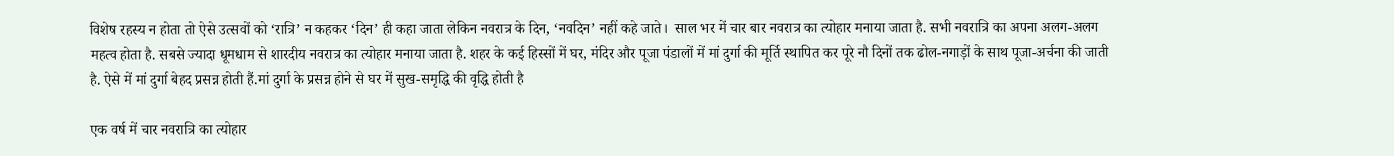विशेष रहस्य न होता तो ऐसे उत्सवों को ‘रात्रि’ न कहकर ‘दिन’ ही कहा जाता लेकिन नवरात्र के दिन, ‘नवदिन’ नहीं कहे जाते।  साल भर में चार बार नवरात्र का त्योहार मनाया जाता है. सभी नवरात्रि का अपना अलग-अलग महत्व होता है. सबसे ज्यादा धूमधाम से शारदीय नवरात्र का त्योहार मनाया जाता है. शहर के कई हिस्सों में घर, मंदिर और पूजा पंडालों में मां दुर्गा की मूर्ति स्थापित कर पूरे नौ दिनों तक ढोल-नगाड़ों के साथ पूजा-अर्चना की जाती है. ऐसे में मां दुर्गा बेहद प्रसन्न होती हैं.मां दुर्गा के प्रसन्न होने से घर में सुख-समृद्धि की वृद्धि होती है

एक वर्ष में चार नवरात्रि का त्योहार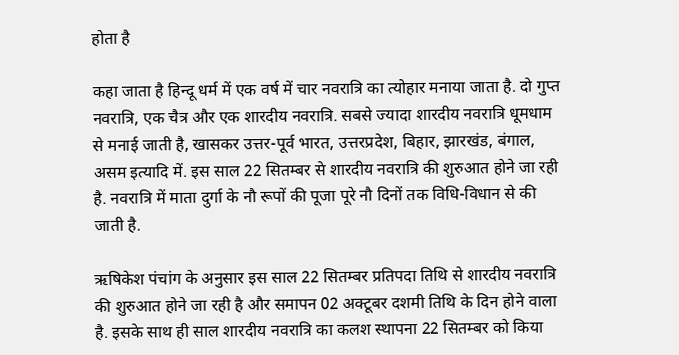होता है

कहा जाता है हिन्दू धर्म में एक वर्ष में चार नवरात्रि का त्योहार मनाया जाता है. दो गुप्त नवरात्रि, एक चैत्र और एक शारदीय नवरात्रि. सबसे ज्यादा शारदीय नवरात्रि धूमधाम से मनाई जाती है, खासकर उत्तर-पूर्व भारत, उत्तरप्रदेश, बिहार, झारखंड, बंगाल, असम इत्यादि में. इस साल 22 सितम्बर से शारदीय नवरात्रि की शुरुआत होने जा रही है. नवरात्रि में माता दुर्गा के नौ रूपों की पूजा पूरे नौ दिनों तक विधि-विधान से की जाती है.

ऋषिकेश पंचांग के अनुसार इस साल 22 सितम्बर प्रतिपदा तिथि से शारदीय नवरात्रि की शुरुआत होने जा रही है और समापन 02 अक्टूबर दशमी तिथि के दिन होने वाला है. इसके साथ ही साल शारदीय नवरात्रि का कलश स्थापना 22 सितम्बर को किया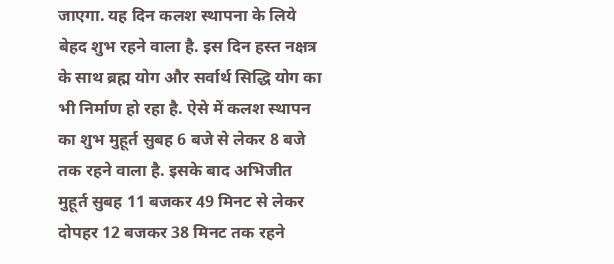जाएगा. यह दिन कलश स्थापना के लिये बेहद शुभ रहने वाला है. इस दिन हस्त नक्षत्र के साथ ब्रह्म योग और सर्वार्थ सिद्धि योग का भी निर्माण हो रहा है. ऐसे में कलश स्थापन का शुभ मुहूर्त सुबह 6 बजे से लेकर 8 बजे तक रहने वाला है. इसके बाद अभिजीत मुहूर्त सुबह 11 बजकर 49 मिनट से लेकर दोपहर 12 बजकर 38 मिनट तक रहने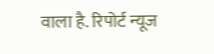वाला है. रिपोर्ट न्यूज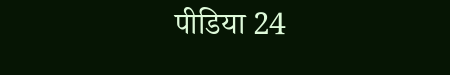पीडिया 24